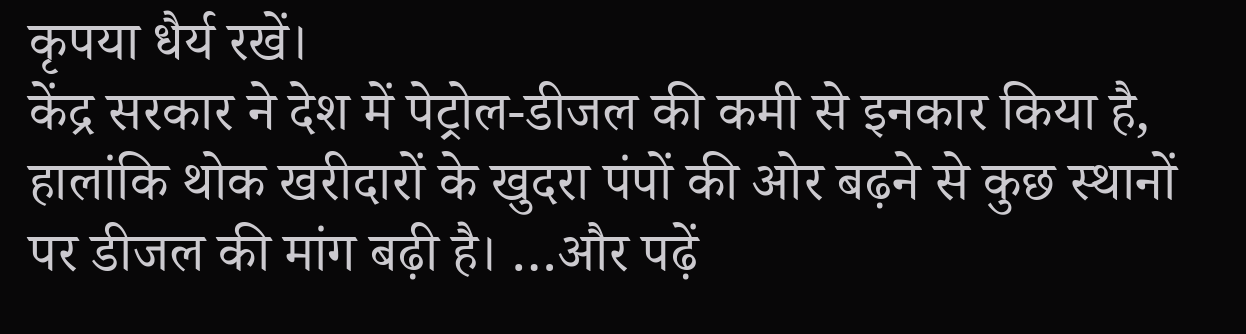कृपया धैर्य रखें।
केंद्र सरकार ने देश में पेट्रोल-डीजल की कमी से इनकार किया है, हालांकि थोक खरीदारों के खुदरा पंपों की ओर बढ़ने से कुछ स्थानों पर डीजल की मांग बढ़ी है। …और पढ़ें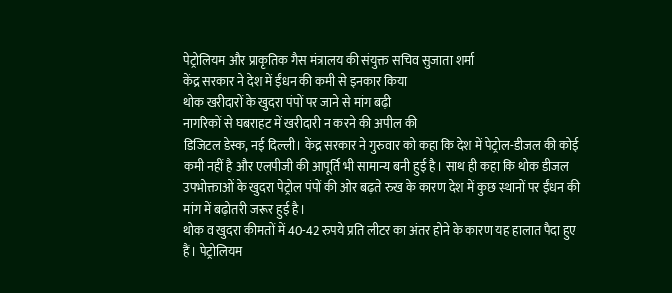पेट्रोलियम और प्राकृतिक गैस मंत्रालय की संयुक्त सचिव सुजाता शर्मा
केंद्र सरकार ने देश में ईंधन की कमी से इनकार किया
थोक खरीदारों के खुदरा पंपों पर जाने से मांग बढ़ी
नागरिकों से घबराहट में खरीदारी न करने की अपील की
डिजिटल डेस्क, नई दिल्ली। केंद्र सरकार ने गुरुवार को कहा कि देश में पेट्रोल-डीजल की कोई कमी नहीं है और एलपीजी की आपूर्ति भी सामान्य बनी हुई है। साथ ही कहा कि थोक डीजल उपभोक्ताओं के खुदरा पेट्रोल पंपों की ओर बढ़ते रुख के कारण देश में कुछ स्थानों पर ईंधन की मांग में बढ़ोतरी जरूर हुई है।
थोक व खुदरा कीमतों में 40-42 रुपये प्रति लीटर का अंतर होने के कारण यह हालात पैदा हुए हैं। पेट्रोलियम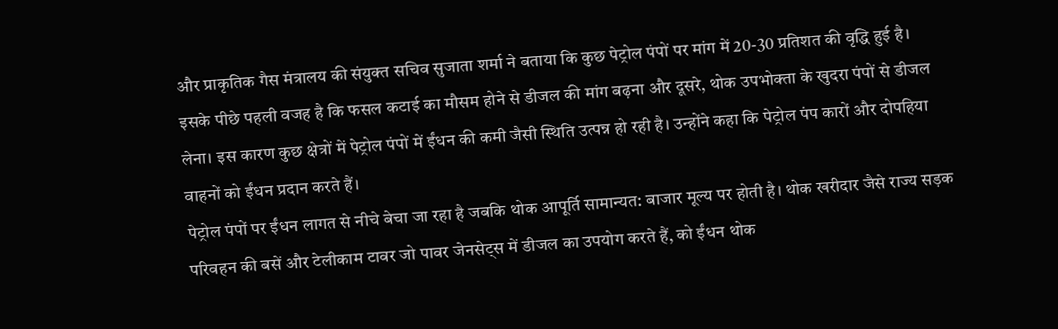और प्राकृतिक गैस मंत्रालय की संयुक्त सचिव सुजाता शर्मा ने बताया कि कुछ पेट्रोल पंपों पर मांग में 20-30 प्रतिशत की वृद्धि हुई है।
इसके पीछे पहली वजह है कि फसल कटाई का मौसम होने से डीजल की मांग बढ़ना और दूसरे, थोक उपभोक्ता के खुदरा पंपों से डीजल लेना। इस कारण कुछ क्षेत्रों में पेट्रोल पंपों में ईंधन की कमी जैसी स्थिति उत्पन्न हो रही है। उन्होंने कहा कि पेट्रोल पंप कारों और दोपहिया वाहनों को ईंधन प्रदान करते हैं।
पेट्रोल पंपों पर ईंधन लागत से नीचे बेचा जा रहा है जबकि थोक आपूर्ति सामान्यत: बाजार मूल्य पर होती है। थोक खरीदार जैसे राज्य सड़क परिवहन की बसें और टेलीकाम टावर जो पावर जेनसेट्स में डीजल का उपयोग करते हैं, को ईंधन थोक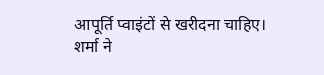आपूर्ति प्वाइंटों से खरीदना चाहिए।
शर्मा ने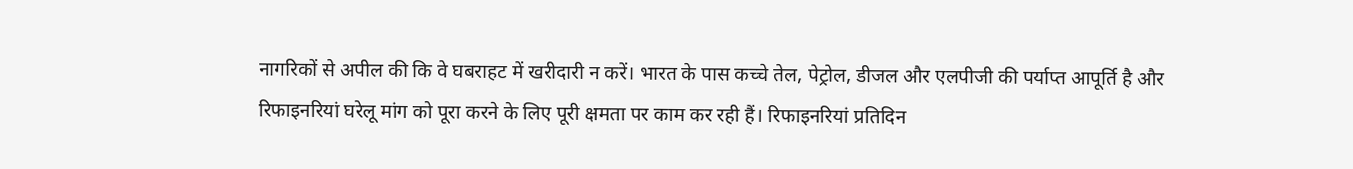नागरिकों से अपील की कि वे घबराहट में खरीदारी न करें। भारत के पास कच्चे तेल, पेट्रोल, डीजल और एलपीजी की पर्याप्त आपूर्ति है और रिफाइनरियां घरेलू मांग को पूरा करने के लिए पूरी क्षमता पर काम कर रही हैं। रिफाइनरियां प्रतिदिन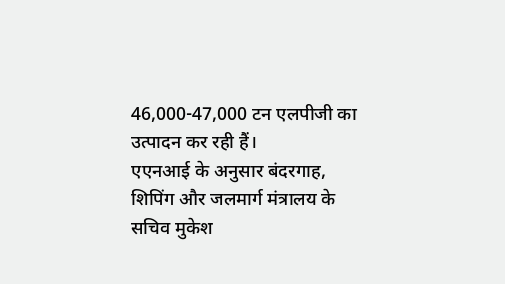46,000-47,000 टन एलपीजी का उत्पादन कर रही हैं।
एएनआई के अनुसार बंदरगाह, शिपिंग और जलमार्ग मंत्रालय के सचिव मुकेश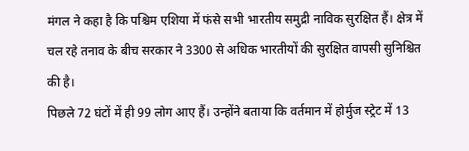मंगल ने कहा है कि पश्चिम एशिया में फंसे सभी भारतीय समुद्री नाविक सुरक्षित हैं। क्षेत्र में चल रहे तनाव के बीच सरकार ने 3300 से अधिक भारतीयों की सुरक्षित वापसी सुनिश्चित की है।
पिछले 72 घंटों में ही 99 लोग आए हैं। उन्होंने बताया कि वर्तमान में होर्मुज स्ट्रेट में 13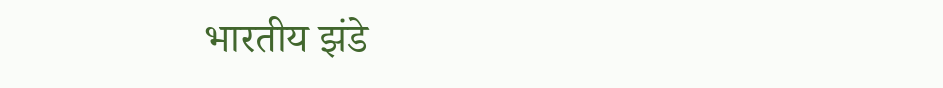भारतीय झंडे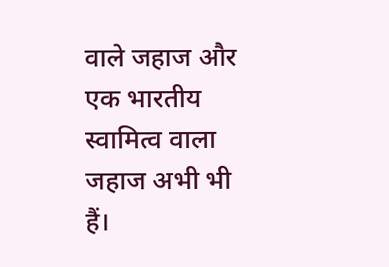वाले जहाज और एक भारतीय स्वामित्व वाला जहाज अभी भी हैं।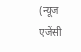(न्यूज एजेंसी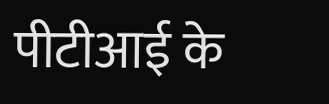पीटीआई के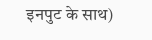इनपुट के साथ)